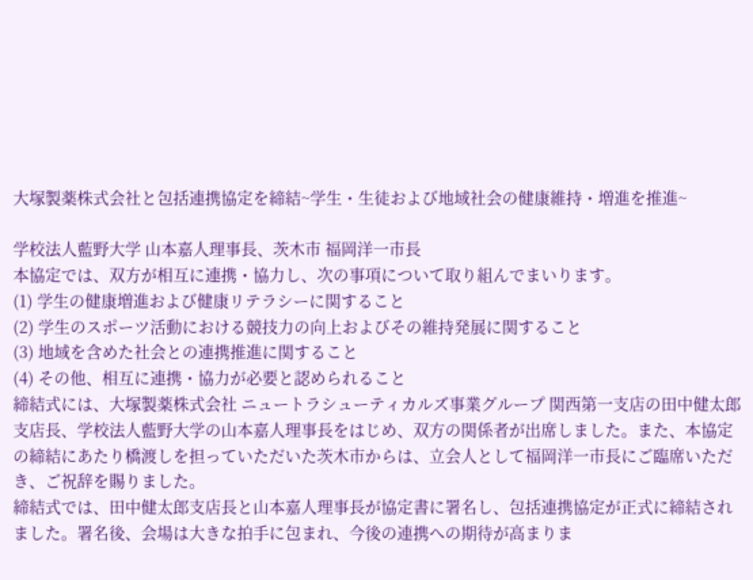大塚製薬株式会社と包括連携協定を締結~学生・生徒および地域社会の健康維持・増進を推進~

学校法人藍野大学 山本嘉人理事長、茨木市 福岡洋一市長
本協定では、双方が相互に連携・協力し、次の事項について取り組んでまいります。
(1) 学生の健康増進および健康リテラシーに関すること
(2) 学生のスポーツ活動における競技力の向上およびその維持発展に関すること
(3) 地域を含めた社会との連携推進に関すること
(4) その他、相互に連携・協力が必要と認められること
締結式には、大塚製薬株式会社 ニュートラシューティカルズ事業グループ 関西第一支店の田中健太郎支店長、学校法人藍野大学の山本嘉人理事長をはじめ、双方の関係者が出席しました。また、本協定の締結にあたり橋渡しを担っていただいた茨木市からは、立会人として福岡洋一市長にご臨席いただき、ご祝辞を賜りました。
締結式では、田中健太郎支店長と山本嘉人理事長が協定書に署名し、包括連携協定が正式に締結されました。署名後、会場は大きな拍手に包まれ、今後の連携への期待が高まりま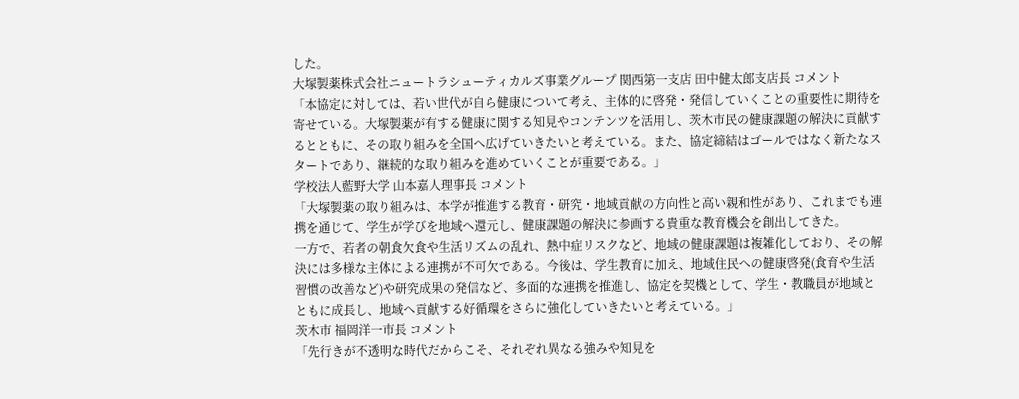した。
大塚製薬株式会社ニュートラシューティカルズ事業グループ 関西第一支店 田中健太郎支店長 コメント
「本協定に対しては、若い世代が自ら健康について考え、主体的に啓発・発信していくことの重要性に期待を寄せている。大塚製薬が有する健康に関する知見やコンテンツを活用し、茨木市民の健康課題の解決に貢献するとともに、その取り組みを全国へ広げていきたいと考えている。また、協定締結はゴールではなく新たなスタートであり、継続的な取り組みを進めていくことが重要である。」
学校法人藍野大学 山本嘉人理事長 コメント
「大塚製薬の取り組みは、本学が推進する教育・研究・地域貢献の方向性と高い親和性があり、これまでも連携を通じて、学生が学びを地域へ還元し、健康課題の解決に参画する貴重な教育機会を創出してきた。
一方で、若者の朝食欠食や生活リズムの乱れ、熱中症リスクなど、地域の健康課題は複雑化しており、その解決には多様な主体による連携が不可欠である。今後は、学生教育に加え、地域住民への健康啓発(食育や生活習慣の改善など)や研究成果の発信など、多面的な連携を推進し、協定を契機として、学生・教職員が地域とともに成長し、地域へ貢献する好循環をさらに強化していきたいと考えている。」
茨木市 福岡洋一市長 コメント
「先行きが不透明な時代だからこそ、それぞれ異なる強みや知見を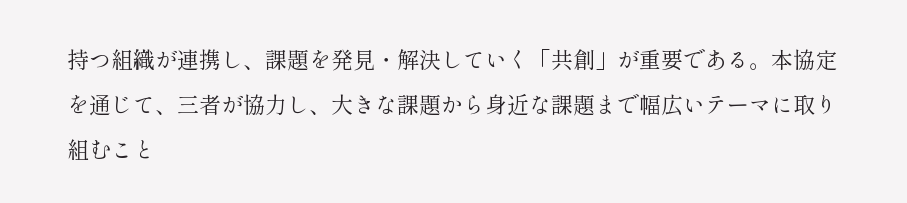持つ組織が連携し、課題を発見・解決していく「共創」が重要である。本協定を通じて、三者が協力し、大きな課題から身近な課題まで幅広いテーマに取り組むこと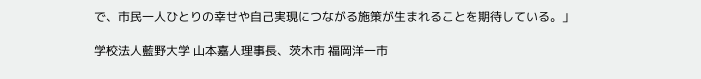で、市民一人ひとりの幸せや自己実現につながる施策が生まれることを期待している。」

学校法人藍野大学 山本嘉人理事長、茨木市 福岡洋一市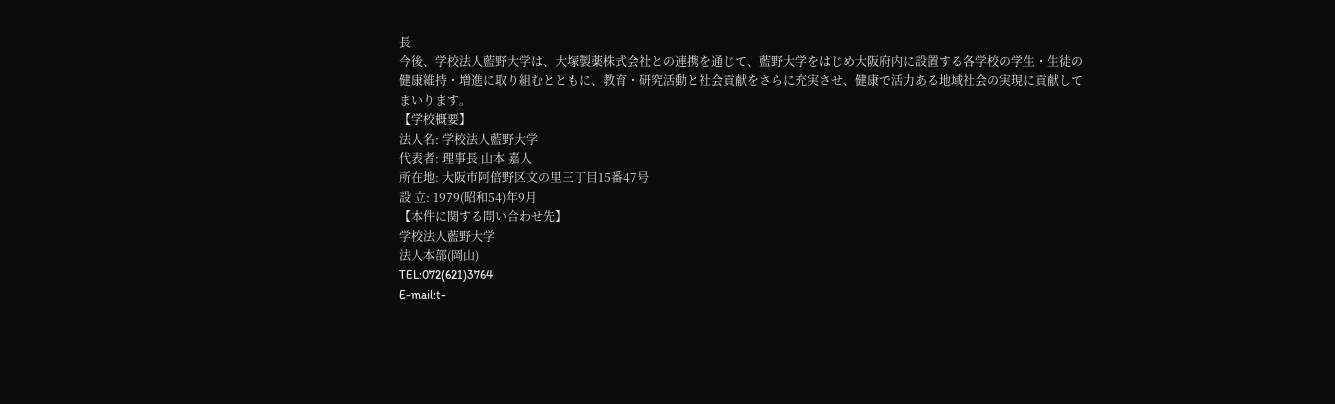長
今後、学校法人藍野大学は、大塚製薬株式会社との連携を通じて、藍野大学をはじめ大阪府内に設置する各学校の学生・生徒の健康維持・増進に取り組むとともに、教育・研究活動と社会貢献をさらに充実させ、健康で活力ある地域社会の実現に貢献してまいります。
【学校概要】
法人名: 学校法人藍野大学
代表者: 理事長 山本 嘉人
所在地: 大阪市阿倍野区文の里三丁目15番47号
設 立: 1979(昭和54)年9月
【本件に関する問い合わせ先】
学校法人藍野大学
法人本部(岡山)
TEL:072(621)3764
E-mail:t-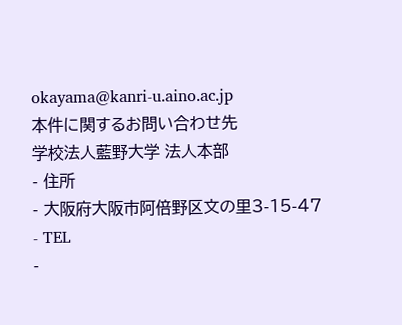okayama@kanri-u.aino.ac.jp
本件に関するお問い合わせ先
学校法人藍野大学 法人本部
- 住所
- 大阪府大阪市阿倍野区文の里3-15-47
- TEL
-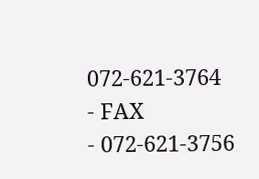072-621-3764
- FAX
- 072-621-3756